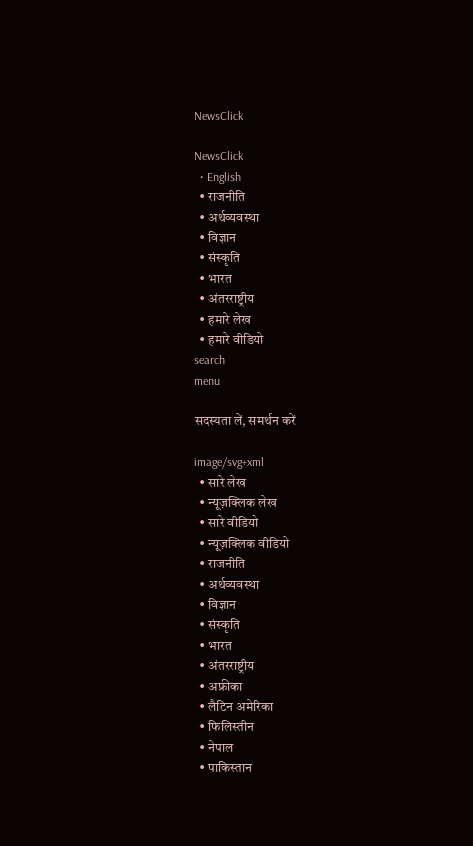NewsClick

NewsClick
  • English
  • राजनीति
  • अर्थव्यवस्था
  • विज्ञान
  • संस्कृति
  • भारत
  • अंतरराष्ट्रीय
  • हमारे लेख
  • हमारे वीडियो
search
menu

सदस्यता लें, समर्थन करें

image/svg+xml
  • सारे लेख
  • न्यूज़क्लिक लेख
  • सारे वीडियो
  • न्यूज़क्लिक वीडियो
  • राजनीति
  • अर्थव्यवस्था
  • विज्ञान
  • संस्कृति
  • भारत
  • अंतरराष्ट्रीय
  • अफ्रीका
  • लैटिन अमेरिका
  • फिलिस्तीन
  • नेपाल
  • पाकिस्तान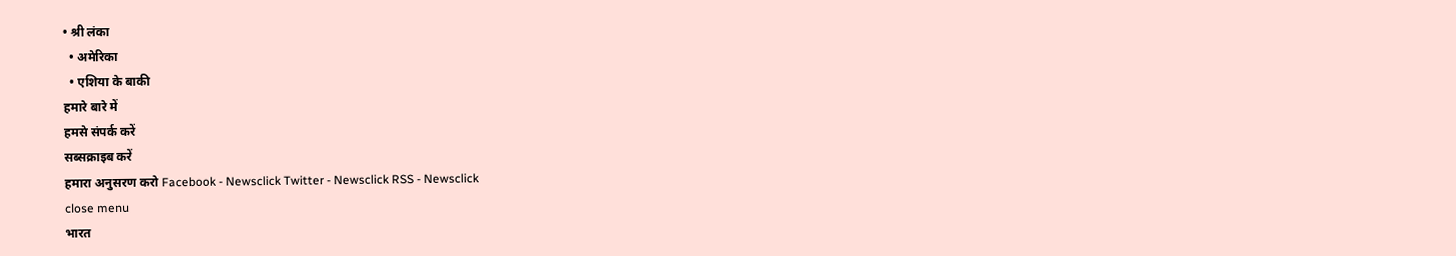• श्री लंका
  • अमेरिका
  • एशिया के बाकी
हमारे बारे में
हमसे संपर्क करें
सब्सक्राइब करें
हमारा अनुसरण करो Facebook - Newsclick Twitter - Newsclick RSS - Newsclick
close menu
भारत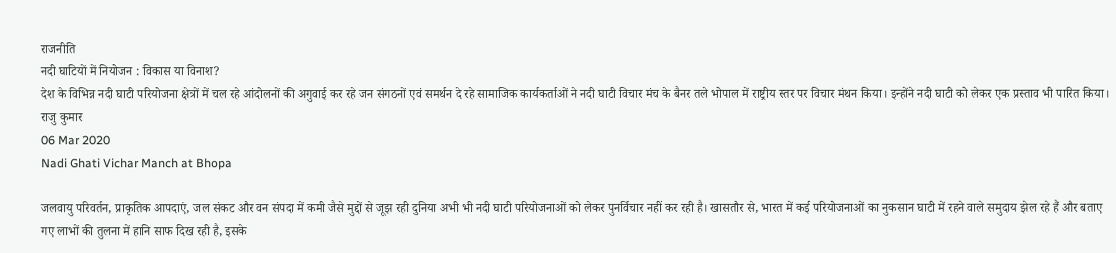राजनीति
नदी घाटियों में नियोजन : विकास या विनाश?
देश के विभिन्न नदी घाटी परियोजना क्षेत्रों में चल रहे आंदोलनों की अगुवाई कर रहे जन संगठनों एवं समर्थन दे रहे सामाजिक कार्यकर्ताओं ने नदी घाटी विचार मंच के बैनर तले भोपाल में राष्ट्रीय स्तर पर विचार मंथन किया। इन्होंने नदी घाटी को लेकर एक प्रस्ताव भी पारित किया।
राजु कुमार
06 Mar 2020
Nadi Ghati Vichar Manch at Bhopa

जलवायु परिवर्तन, प्राकृतिक आपदाएं, जल संकट और वन संपदा में कमी जैसे मुद्दों से जूझ रही दुनिया अभी भी नदी घाटी परियोजनाओं को लेकर पुनर्विचार नहीं कर रही है। खासतौर से, भारत में कई परियोजनाओं का नुकसान घाटी में रहने वाले समुदाय झेल रहे हैं और बताए गए लाभों की तुलना में हानि साफ दिख रही है, इसके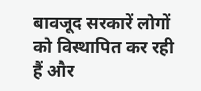बावजूद सरकारें लोगों को विस्थापित कर रही हैं और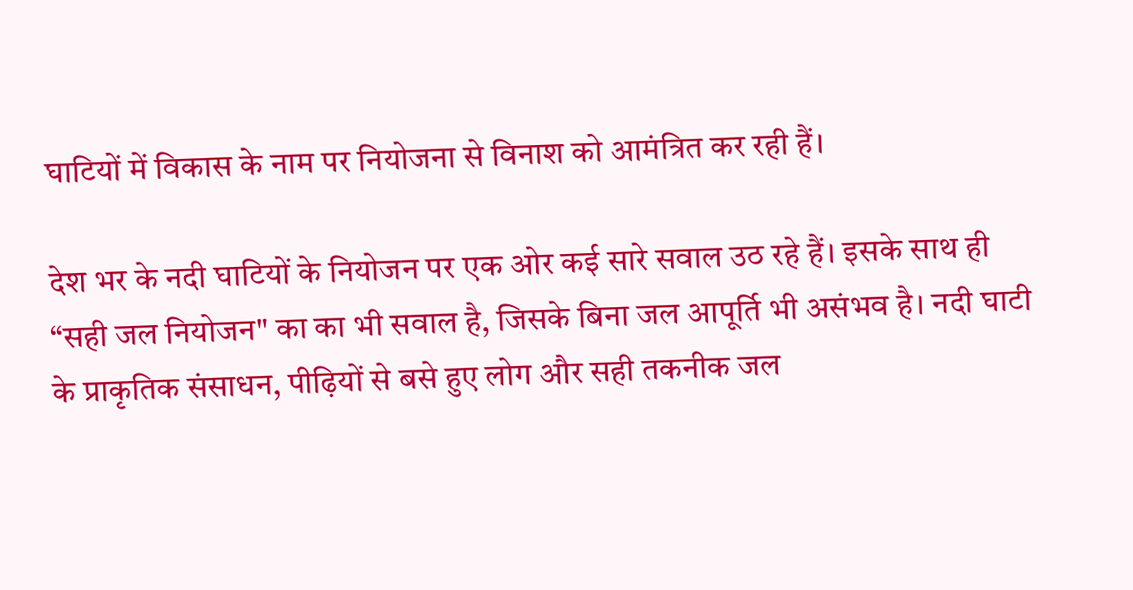घाटियों में विकास के नाम पर नियोजना से विनाश को आमंत्रित कर रही हैं।

देश भर के नदी घाटियों के नियोजन पर एक ओर कई सारे सवाल उठ रहे हैं। इसके साथ ही “सही जल नियोजन" का का भी सवाल है, जिसके बिना जल आपूर्ति भी असंभव है। नदी घाटी के प्राकृतिक संसाधन, पीढ़ियों से बसे हुए लोग और सही तकनीक जल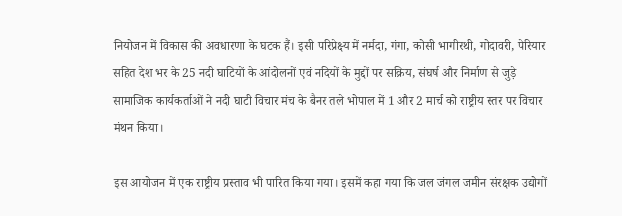नियोजन में विकास की अवधारणा के घटक हैं। इसी परिप्रेक्ष्य में नर्मदा, गंगा, कोसी भागीरथी, गोदावरी, पेरियार सहित देश भर के 25 नदी घाटियों के आंदोलनों एवं नदियों के मुद्दों पर सक्रिय, संघर्ष और निर्माण से जुड़े सामाजिक कार्यकर्ताओं ने नदी घाटी विचार मंच के बैनर तले भोपाल में 1 और 2 मार्च को राष्ट्रीय स्तर पर विचार मंथन किया।

इस आयोजन में एक राष्ट्रीय प्रस्ताव भी पारित किया गया। इसमें कहा गया कि जल जंगल जमीन संरक्षक उद्योगों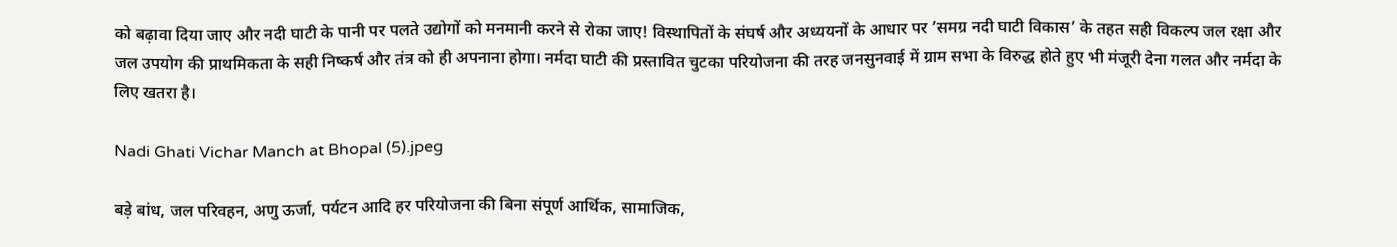को बढ़ावा दिया जाए और नदी घाटी के पानी पर पलते उद्योगों को मनमानी करने से रोका जाए! विस्थापितों के संघर्ष और अध्ययनों के आधार पर ’समग्र नदी घाटी विकास’ के तहत सही विकल्प जल रक्षा और जल उपयोग की प्राथमिकता के सही निष्कर्ष और तंत्र को ही अपनाना होगा। नर्मदा घाटी की प्रस्तावित चुटका परियोजना की तरह जनसुनवाई में ग्राम सभा के विरुद्ध होते हुए भी मंजूरी देना गलत और नर्मदा के लिए खतरा है।

Nadi Ghati Vichar Manch at Bhopal (5).jpeg

बड़े बांध, जल परिवहन, अणु ऊर्जा, पर्यटन आदि हर परियोजना की बिना संपूर्ण आर्थिक, सामाजिक,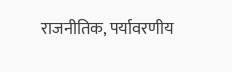राजनीतिक, पर्यावरणीय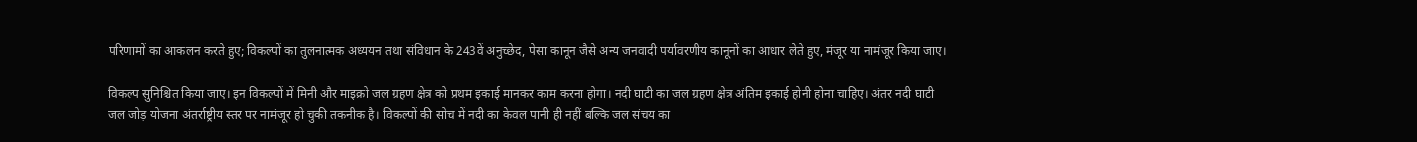परिणामों का आकलन करते हुए; विकल्पों का तुलनात्मक अध्ययन तथा संविधान के 243वें अनुच्छेद, पेसा कानून जैसे अन्य जनवादी पर्यावरणीय कानूनों का आधार लेते हुए, मंजूर या नामंजूर किया जाए।

विकल्प सुनिश्चित किया जाए। इन विकल्पों में मिनी और माइक्रो जल ग्रहण क्षेत्र को प्रथम इकाई मानकर काम करना होगा। नदी घाटी का जल ग्रहण क्षेत्र अंतिम इकाई होनी होना चाहिए। अंतर नदी घाटी जल जोड़ योजना अंतर्राष्ट्रीय स्तर पर नामंजूर हो चुकी तकनीक है। विकल्पों की सोच में नदी का केवल पानी ही नहीं बल्कि जल संचय का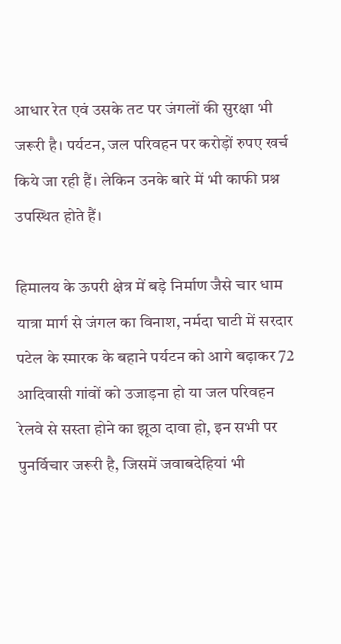आधार रेत एवं उसके तट पर जंगलों की सुरक्षा भी जरूरी है। पर्यटन, जल परिवहन पर करोड़ों रुपए खर्च किये जा रही हैं। लेकिन उनके बारे में भी काफी प्रश्न उपस्थित होते हैं।

हिमालय के ऊपरी क्षेत्र में बड़े निर्माण जैसे चार धाम यात्रा मार्ग से जंगल का विनाश, नर्मदा घाटी में सरदार पटेल के स्मारक के बहाने पर्यटन को आगे बढ़ाकर 72 आदिवासी गांवों को उजाड़ना हो या जल परिवहन रेलवे से सस्ता होने का झूठा दावा हो, इन सभी पर पुनर्विचार जरूरी है, जिसमें जवाबदेहियां भी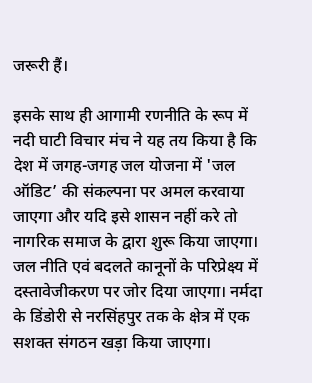जरूरी हैं।

इसके साथ ही आगामी रणनीति के रूप में नदी घाटी विचार मंच ने यह तय किया है कि देश में जगह-जगह जल योजना में 'जल ऑडिट’ की संकल्पना पर अमल करवाया जाएगा और यदि इसे शासन नहीं करे तो नागरिक समाज के द्वारा शुरू किया जाएगा। जल नीति एवं बदलते कानूनों के परिप्रेक्ष्य में दस्तावेजीकरण पर जोर दिया जाएगा। नर्मदा के डिंडोरी से नरसिंहपुर तक के क्षेत्र में एक सशक्त संगठन खड़ा किया जाएगा।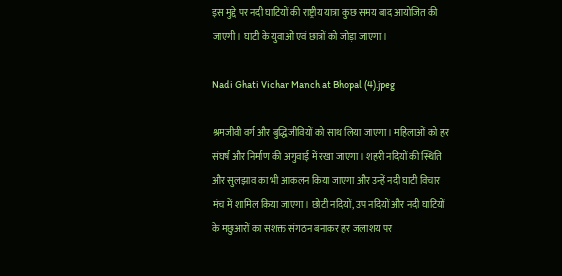इस मुद्दे पर नदी घाटियों की राष्ट्रीय यात्रा कुछ समय बाद आयोजित की जाएगी। घाटी के युवाओं एवं छात्रों को जोड़ा जाएगा।

Nadi Ghati Vichar Manch at Bhopal (4).jpeg

श्रमजीवी वर्ग और बुद्धिजीवियों को साथ लिया जाएगा। महिलाओं को हर संघर्ष और निर्माण की अगुवाई में रखा जाएगा। शहरी नदियों की स्थिति और सुलझाव का भी आकलन किया जाएगा और उन्हें नदी घाटी विचार मंच में शामिल किया जाएगा। छोटी नदियों, उप नदियों और नदी घाटियों के मछुआरों का सशक्त संगठन बनाकर हर जलाशय पर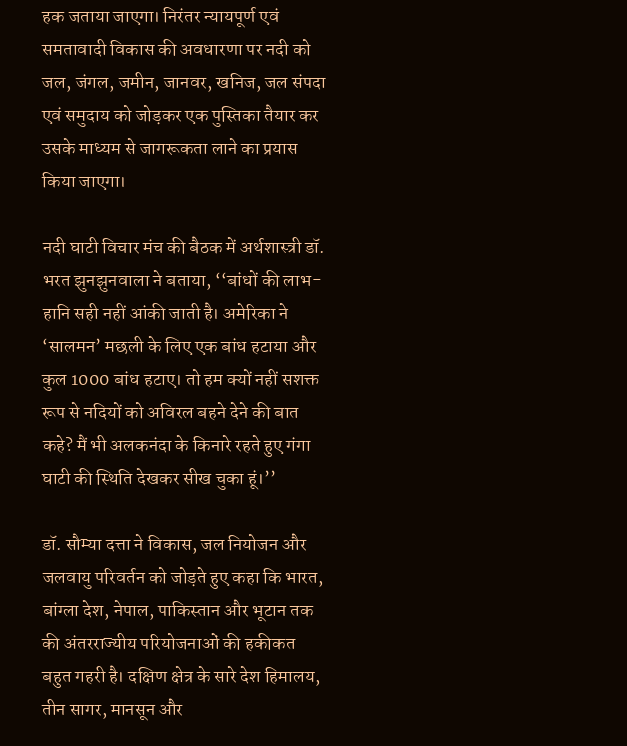हक जताया जाएगा। निरंतर न्यायपूर्ण एवं समतावादी विकास की अवधारणा पर नदी को जल, जंगल, जमीन, जानवर, खनिज, जल संपदा एवं समुदाय को जोड़कर एक पुस्तिका तैयार कर उसके माध्यम से जागरूकता लाने का प्रयास किया जाएगा।

नदी घाटी विचार मंच की बैठक में अर्थशास्त्री डॉ. भरत झुनझुनवाला ने बताया, ‘‘बांधों की लाभ-हानि सही नहीं आंकी जाती है। अमेरिका ने ‘सालमन’ मछली के लिए एक बांध हटाया और कुल 1000 बांध हटाए। तो हम क्यों नहीं सशक्त रूप से नदियों को अविरल बहने देने की बात कहे? मैं भी अलकनंदा के किनारे रहते हुए गंगा घाटी की स्थिति देखकर सीख चुका हूं।’’

डॉ. सौम्या दत्ता ने विकास, जल नियोजन और जलवायु परिवर्तन को जोड़ते हुए कहा कि भारत, बांग्ला देश, नेपाल, पाकिस्तान और भूटान तक की अंतरराज्यीय परियोजनाओं की हकीकत बहुत गहरी है। दक्षिण क्षेत्र के सारे देश हिमालय, तीन सागर, मानसून और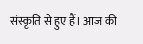संस्कृति से हुए हैं। आज की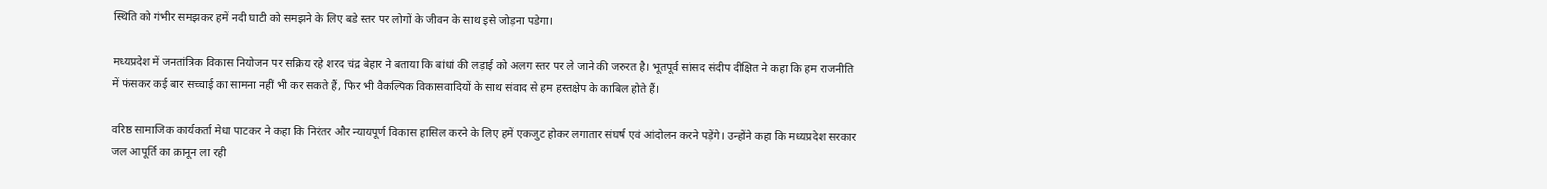स्थिति को गंभीर समझकर हमें नदी घाटी को समझने के लिए बडे स्तर पर लोगों के जीवन के साथ इसे जोड़ना पडेगा।

मध्यप्रदेश में जनतांत्रिक विकास नियोजन पर सक्रिय रहे शरद चंद्र बेहार ने बताया कि बांधां की लड़ाई को अलग स्तर पर ले जाने की जरुरत है। भूतपूर्व सांसद संदीप दीक्षित ने कहा कि हम राजनीति में फंसकर कई बार सच्चाई का सामना नहीं भी कर सकते हैं, फिर भी वैकल्पिक विकासवादियों के साथ संवाद से हम हस्तक्षेप के काबिल होते हैं।

वरिष्ठ सामाजिक कार्यकर्ता मेधा पाटकर ने कहा कि निरंतर और न्यायपूर्ण विकास हासिल करने के लिए हमें एकजुट होकर लगातार संघर्ष एवं आंदोलन करने पड़ेंगे। उन्होंने कहा कि मध्यप्रदेश सरकार जल आपूर्ति का क़ानून ला रही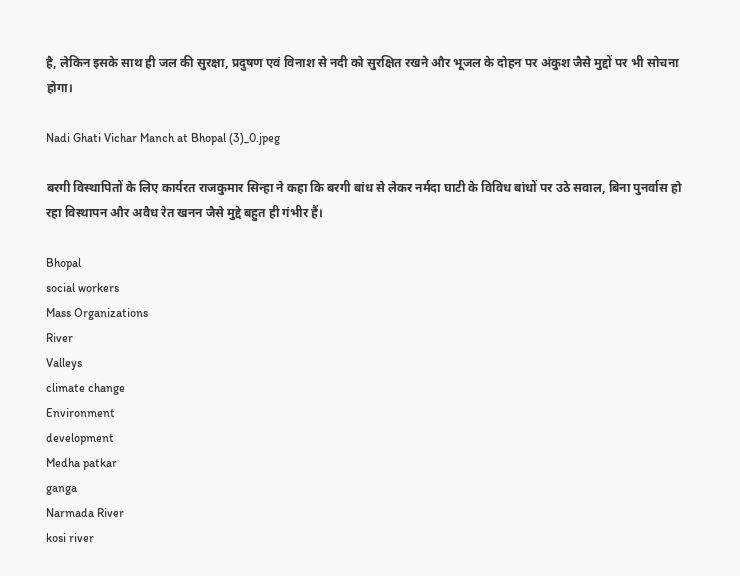है, लेकिन इसके साथ ही जल की सुरक्षा, प्रदुषण एवं विनाश से नदी को सुरक्षित रखने और भूजल के दोहन पर अंकुश जैसे मुद्दों पर भी सोचना होगा।

Nadi Ghati Vichar Manch at Bhopal (3)_0.jpeg

बरगी विस्थापितों के लिए कार्यरत राजकुमार सिन्हा ने कहा कि बरगी बांध से लेकर नर्मदा घाटी के विविध बांधों पर उठे सवाल, बिना पुनर्वास हो रहा विस्थापन और अवैध रेत खनन जैसे मुद्दे बहुत ही गंभीर हैं।

Bhopal
social workers
Mass Organizations
River
Valleys
climate change
Environment
development
Medha patkar
ganga
Narmada River
kosi river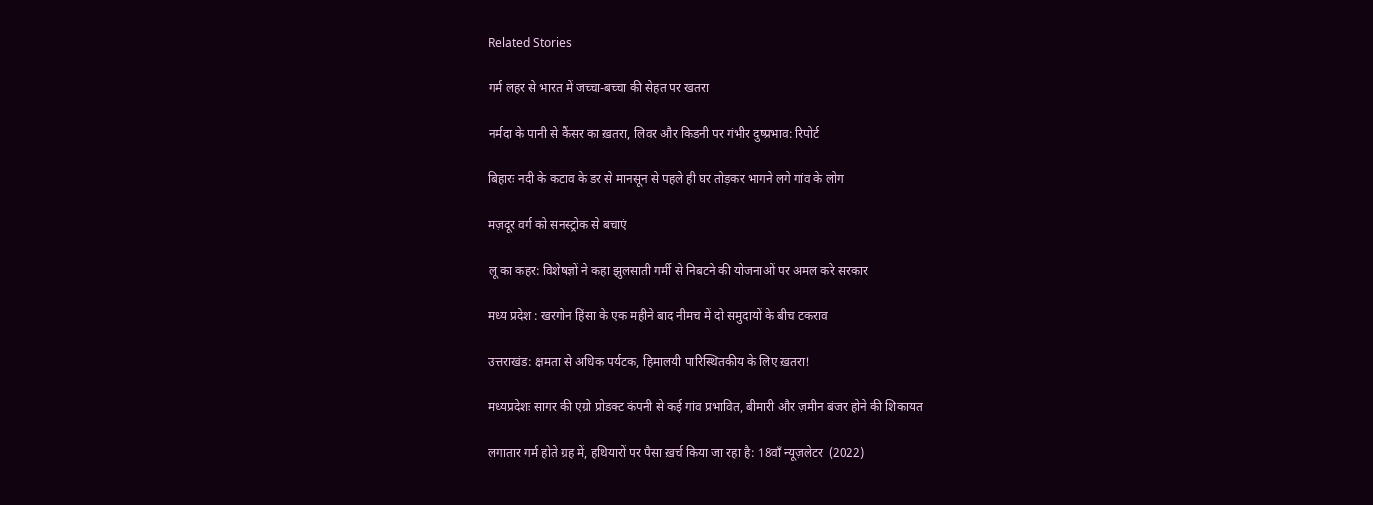Related Stories

गर्म लहर से भारत में जच्चा-बच्चा की सेहत पर खतरा

नर्मदा के पानी से कैंसर का ख़तरा, लिवर और किडनी पर गंभीर दुष्प्रभाव: रिपोर्ट

बिहारः नदी के कटाव के डर से मानसून से पहले ही घर तोड़कर भागने लगे गांव के लोग

मज़दूर वर्ग को सनस्ट्रोक से बचाएं

लू का कहर: विशेषज्ञों ने कहा झुलसाती गर्मी से निबटने की योजनाओं पर अमल करे सरकार

मध्य प्रदेश : खरगोन हिंसा के एक महीने बाद नीमच में दो समुदायों के बीच टकराव

उत्तराखंड: क्षमता से अधिक पर्यटक, हिमालयी पारिस्थितकीय के लिए ख़तरा!

मध्यप्रदेशः सागर की एग्रो प्रोडक्ट कंपनी से कई गांव प्रभावित, बीमारी और ज़मीन बंजर होने की शिकायत

लगातार गर्म होते ग्रह में, हथियारों पर पैसा ख़र्च किया जा रहा है: 18वाँ न्यूज़लेटर  (2022)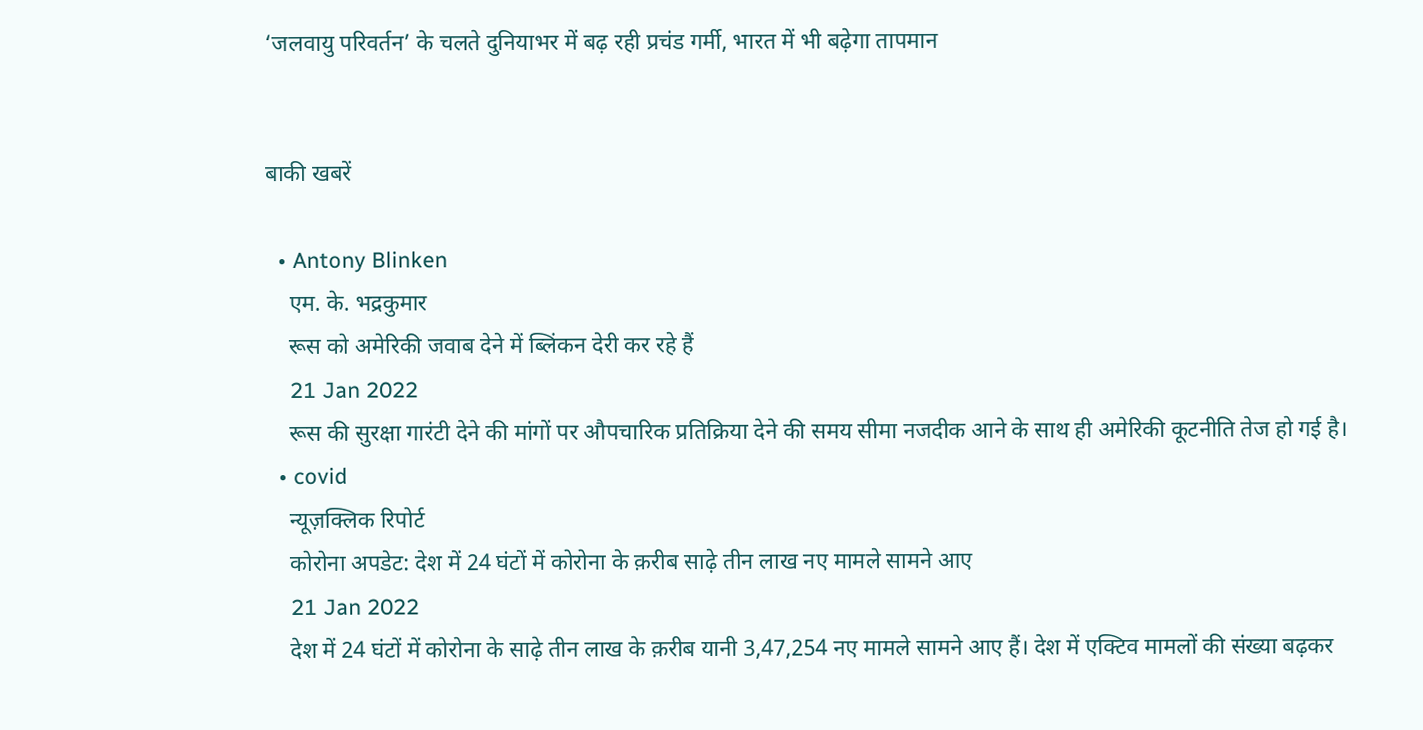‘जलवायु परिवर्तन’ के चलते दुनियाभर में बढ़ रही प्रचंड गर्मी, भारत में भी बढ़ेगा तापमान


बाकी खबरें

  • Antony Blinken
    एम. के. भद्रकुमार
    रूस को अमेरिकी जवाब देने में ब्लिंकन देरी कर रहे हैं
    21 Jan 2022
    रूस की सुरक्षा गारंटी देने की मांगों पर औपचारिक प्रतिक्रिया देने की समय सीमा नजदीक आने के साथ ही अमेरिकी कूटनीति तेज हो गई है।
  • covid
    न्यूज़क्लिक रिपोर्ट
    कोरोना अपडेट: देश में 24 घंटों में कोरोना के क़रीब साढ़े तीन लाख नए मामले सामने आए
    21 Jan 2022
    देश में 24 घंटों में कोरोना के साढ़े तीन लाख के क़रीब यानी 3,47,254 नए मामले सामने आए हैं। देश में एक्टिव मामलों की संख्या बढ़कर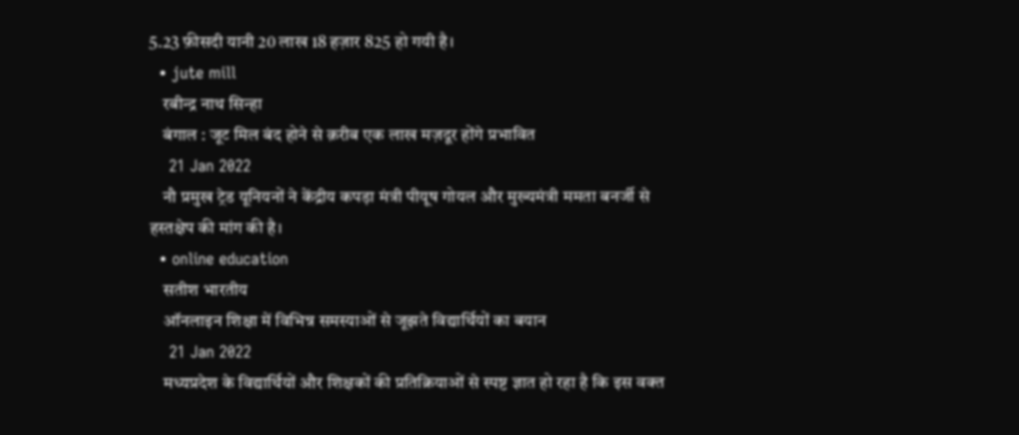5.23 फ़ीसदी यानी 20 लाख 18 हज़ार 825 हो गयी है।
  • jute mill
    रबीन्द्र नाथ सिन्हा
    बंगाल : जूट मिल बंद होने से क़रीब एक लाख मज़दूर होंगे प्रभावित
    21 Jan 2022
    नौ प्रमुख ट्रेड यूनियनों ने केंद्रीय कपड़ा मंत्री पीयूष गोयल और मुख्यमंत्री ममता बनर्जी से हस्तक्षेप की मांग की है।
  • online education
    सतीश भारतीय
    ऑनलाइन शिक्षा में विभिन्न समस्याओं से जूझते विद्यार्थियों का बयान
    21 Jan 2022
    मध्यप्रदेश के विद्यार्थियों और शिक्षकों की प्रतिक्रियाओं से स्पष्ट ज्ञात हो रहा है कि इस वक्त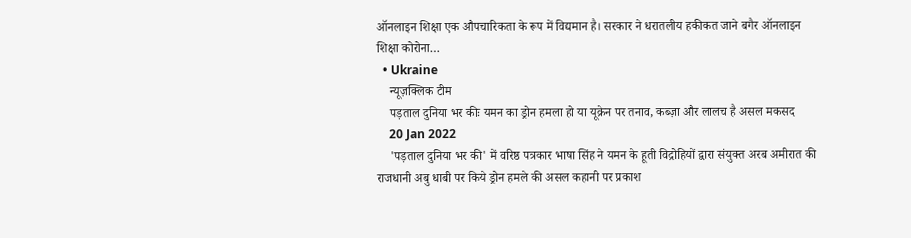ऑनलाइन शिक्षा एक औपचारिकता के रूप में विद्यमान है। सरकार ने धरातलीय हकीकत जाने बगैर ऑनलाइन शिक्षा कोरोना…
  • Ukraine
    न्यूज़क्लिक टीम
    पड़ताल दुनिया भर कीः यमन का ड्रोन हमला हो या यूक्रेन पर तनाव, कब्ज़ा और लालच है असल मकसद
    20 Jan 2022
    'पड़ताल दुनिया भर की' में वरिष्ठ पत्रकार भाषा सिंह ने यमन के हूती विद्रोहियों द्वारा संयुक्त अरब अमीरात की राजधानी अबु धाबी पर किये ड्रोन हमले की असल कहानी पर प्रकाश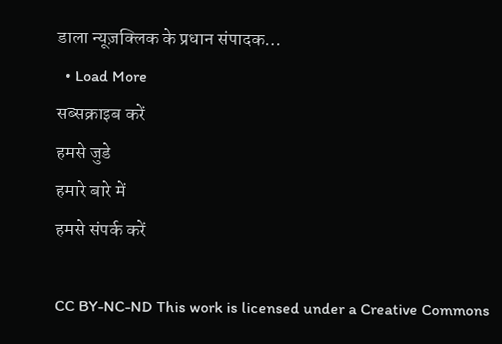डाला न्यूज़क्लिक के प्रधान संपादक…
  • Load More
सब्सक्राइब करें
हमसे जुडे
हमारे बारे में
हमसे संपर्क करें

CC BY-NC-ND This work is licensed under a Creative Commons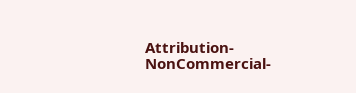Attribution-NonCommercial-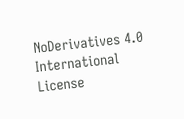NoDerivatives 4.0 International License